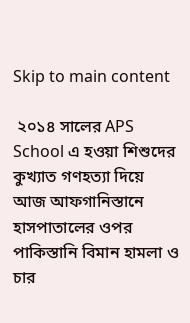Skip to main content

 ২০১৪ সালের APS School এ হওয়া শিশুদের কুখ্যাত গণহত্যা দিয়ে আজ আফগানিস্তানে হাসপাতালের ওপর পাকিস্তানি বিমান হামলা ও চার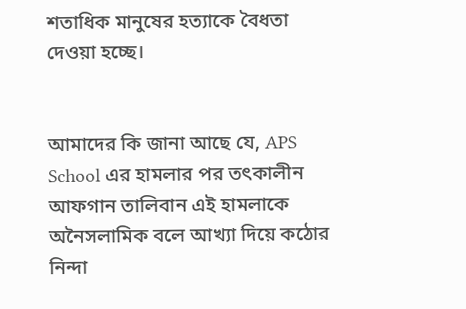শতাধিক মানুষের হত্যাকে বৈধতা দেওয়া হচ্ছে।


আমাদের কি জানা আছে যে, APS School এর হামলার পর তৎকালীন আফগান তালিবান এই হামলাকে অনৈসলামিক বলে আখ্যা দিয়ে কঠোর নিন্দা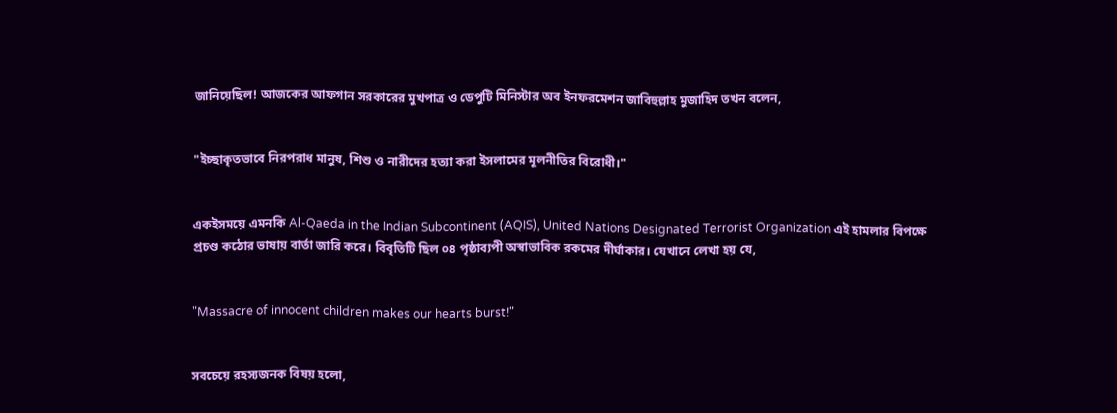জানিয়েছিল! আজকের আফগান সরকারের মুখপাত্র ও ডেপুটি মিনিস্টার অব ইনফরমেশন জাবিহুল্লাহ মুজাহিদ তখন বলেন,


"ইচ্ছাকৃতভাবে নিরপরাধ মানুষ, শিশু ও নারীদের হত্যা করা ইসলামের মূলনীতির বিরোধী।"


একইসময়ে এমনকি Al-Qaeda in the Indian Subcontinent (AQIS), United Nations Designated Terrorist Organization এই হামলার বিপক্ষে প্রচণ্ড কঠোর ভাষায় বার্তা জারি করে। বিবৃতিটি ছিল ০৪ পৃষ্ঠাব্যপী অস্বাভাবিক রকমের দীর্ঘাকার। যেখানে লেখা হয় যে,


"Massacre of innocent children makes our hearts burst!"


সবচেয়ে রহস্যজনক বিষয় হলো,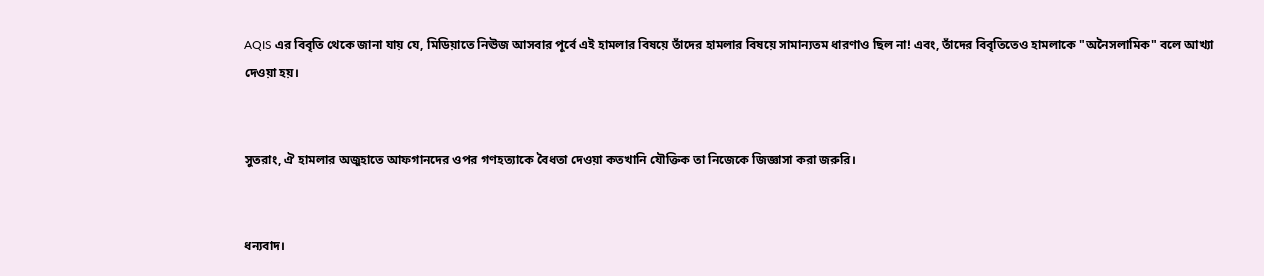AQIS এর বিবৃতি থেকে জানা যায় যে, মিডিয়াতে নিঊজ আসবার পূর্বে এই হামলার বিষয়ে তাঁদের হামলার বিষয়ে সামান্যতম ধারণাও ছিল না! এবং, তাঁদের বিবৃতিতেও হামলাকে "অনৈসলামিক" বলে আখ্যা দেওয়া হয়।


সুতরাং, ঐ হামলার অজুহাতে আফগানদের ওপর গণহত্যাকে বৈধতা দেওয়া কতখানি যৌক্তিক তা নিজেকে জিজ্ঞাসা করা জরুরি।


ধন্যবাদ।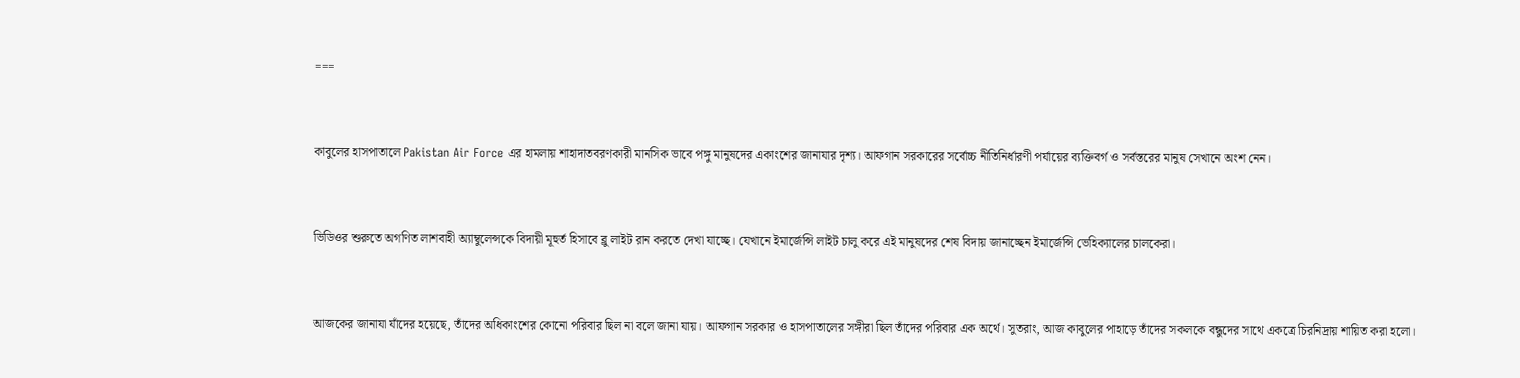===


কাবুলের হাসপাতালে Pakistan Air Force এর হামলায় শাহাদাতবরণকারী মানসিক ভাবে পঙ্গু মানুষদের একাংশের জানাযার দৃশ্য। আফগান সরকারের সর্বোচ্চ নীতিনির্ধারণী পর্যায়ের ব্যক্তিবর্গ ও সর্বস্তরের মানুষ সেখানে অংশ নেন।


ভিডিওর শুরুতে অগণিত লাশবাহী অ্যাম্বুলেন্সকে বিদায়ী মূহুর্ত হিসাবে ব্লু লাইট রান করতে দেখা যাচ্ছে। যেখানে ইমার্জেন্সি লাইট চালু করে এই মানুষদের শেষ বিদায় জানাচ্ছেন ইমার্জেন্সি ভেহিক্যালের চালকেরা।


আজকের জানাযা যাঁদের হয়েছে, তাঁদের অধিকাংশের কোনো পরিবার ছিল না বলে জানা যায়। আফগান সরকার ও হাসপাতালের সঙ্গীরা ছিল তাঁদের পরিবার এক অর্থে। সুতরাং, আজ কাবুলের পাহাড়ে তাঁদের সকলকে বন্ধুদের সাথে একত্রে চিরনিদ্রায় শায়িত করা হলো।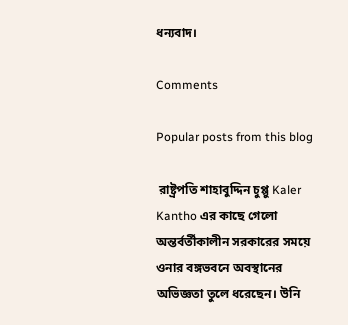ধন্যবাদ।

Comments

Popular posts from this blog

 রাষ্ট্রপতি শাহাবুদ্দিন চুপ্পু Kaler Kantho এর কাছে গেলো অন্তর্বর্তীকালীন সরকারের সময়ে ওনার বঙ্গভবনে অবস্থানের অভিজ্ঞতা তুলে ধরেছেন। উনি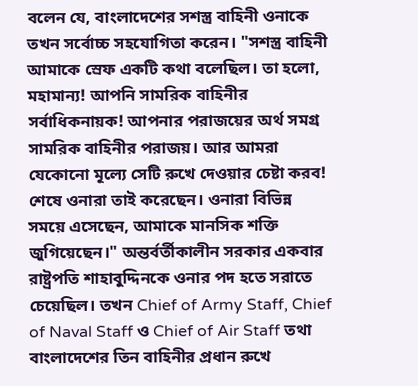বলেন যে, বাংলাদেশের সশস্ত্র বাহিনী ওনাকে তখন সর্বোচ্চ সহযোগিতা করেন। "সশস্ত্র বাহিনী আমাকে স্রেফ একটি কথা বলেছিল। তা হলো, মহামান্য! আপনি সামরিক বাহিনীর সর্বাধিকনায়ক! আপনার পরাজয়ের অর্থ সমগ্র সামরিক বাহিনীর পরাজয়। আর আমরা যেকোনো মূল্যে সেটি রুখে দেওয়ার চেষ্টা করব! শেষে ওনারা তাই করেছেন। ওনারা বিভিন্ন সময়ে এসেছেন, আমাকে মানসিক শক্তি জুগিয়েছেন।" অন্তর্বর্তীকালীন সরকার একবার রাষ্ট্রপতি শাহাবুদ্দিনকে ওনার পদ হতে সরাতে চেয়েছিল। তখন Chief of Army Staff, Chief of Naval Staff ও Chief of Air Staff তথা বাংলাদেশের তিন বাহিনীর প্রধান রুখে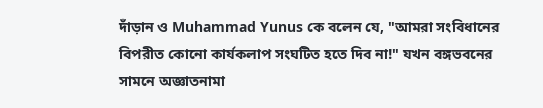দাঁড়ান ও Muhammad Yunus কে বলেন যে, "আমরা সংবিধানের বিপরীত কোনো কার্যকলাপ সংঘটিত হতে দিব না!" যখন বঙ্গভবনের সামনে অজ্ঞাতনামা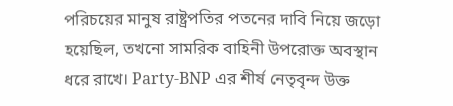পরিচয়ের মানুষ রাষ্ট্রপতির পতনের দাবি নিয়ে জড়ো হয়েছিল, তখনো সামরিক বাহিনী উপরোক্ত অবস্থান ধরে রাখে। Party-BNP এর শীর্ষ নেতৃবৃন্দ উক্ত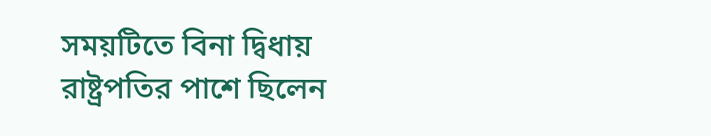সময়টিতে বিনা দ্বিধায় রাষ্ট্রপতির পাশে ছিলেন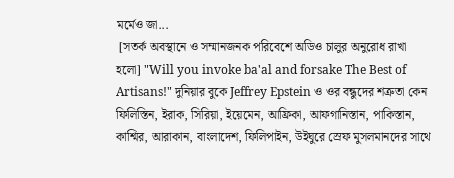মর্মেও জা...
 [সতর্ক অবস্থানে ও সম্মানজনক পরিবেশে অডিও চালুর অনুরোধ রাখা হলো] "Will you invoke ba'al and forsake The Best of Artisans!" দুনিয়ার বুকে Jeffrey Epstein ও ওর বন্ধুদের শত্রুতা কেন ফিলিস্তিন, ইরাক, সিরিয়া, ইয়েমেন, আফ্রিকা, আফগানিস্তান, পাকিস্তান, কাশ্মির, আরাকান, বাংলাদেশ, ফিলিপাইন, উইঘুরে স্রেফ মুসলমানদের সাথে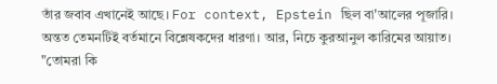তাঁর জবাব এখানেই আছে। For context, Epstein ছিল বা'আলের পূজারি। অন্তত তেমনটিই বর্তমানে বিশ্লেষকদের ধারণা। আর, নিচে কুরআনুল কারিমের আয়াত।  "তোমরা কি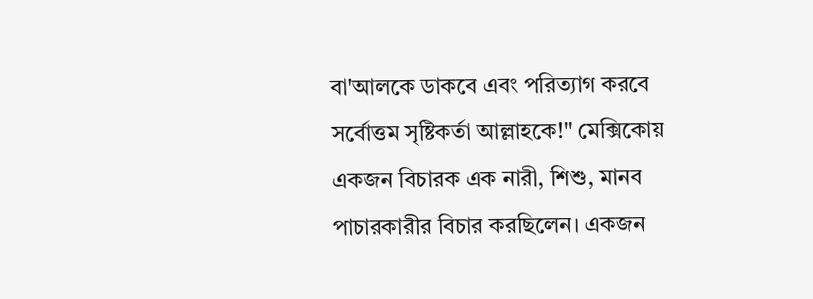বা'আলকে ডাকবে এবং পরিত্যাগ করবে সর্বোত্তম সৃষ্টিকর্তা আল্লাহকে!" মেক্সিকোয় একজন বিচারক এক নারী, শিশু, মানব পাচারকারীর বিচার করছিলেন। একজন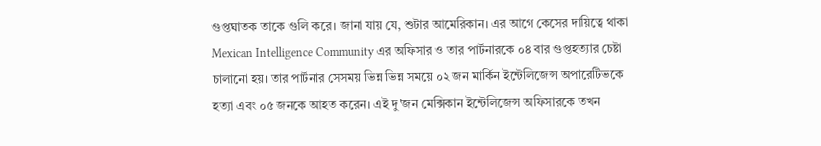গুপ্তঘাতক তাকে গুলি করে। জানা যায় যে, শুটার আমেরিকান। এর আগে কেসের দায়িত্বে থাকা Mexican Intelligence Community এর অফিসার ও তার পার্টনারকে ০৪ বার গুপ্তহত্যার চেষ্টা চালানো হয়। তার পার্টনার সেসময় ভিন্ন ভিন্ন সময়ে ০২ জন মার্কিন ইন্টেলিজেন্স অপারেটিভকে হত্যা এবং ০৫ জনকে আহত করেন। এই দু'জন মেক্সিকান ইন্টেলিজেন্স অফিসারকে তখন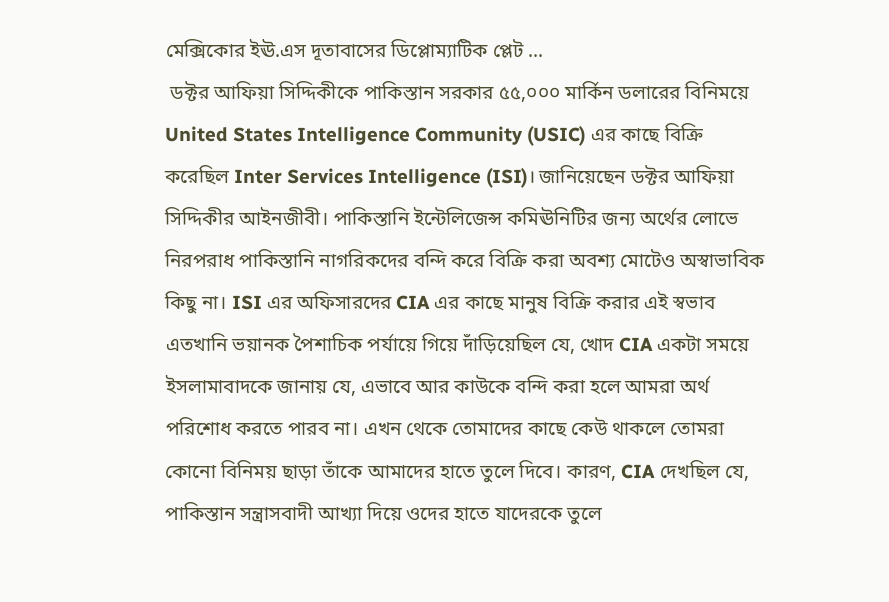মেক্সিকোর ইঊ.এস দূতাবাসের ডিপ্লোম্যাটিক প্লেট ...
 ডক্টর আফিয়া সিদ্দিকীকে পাকিস্তান সরকার ৫৫,০০০ মার্কিন ডলারের বিনিময়ে United States Intelligence Community (USIC) এর কাছে বিক্রি করেছিল Inter Services Intelligence (ISI)। জানিয়েছেন ডক্টর আফিয়া সিদ্দিকীর আইনজীবী। পাকিস্তানি ইন্টেলিজেন্স কমিঊনিটির জন্য অর্থের লোভে নিরপরাধ পাকিস্তানি নাগরিকদের বন্দি করে বিক্রি করা অবশ্য মোটেও অস্বাভাবিক কিছু না। ISI এর অফিসারদের CIA এর কাছে মানুষ বিক্রি করার এই স্বভাব এতখানি ভয়ানক পৈশাচিক পর্যায়ে গিয়ে দাঁড়িয়েছিল যে, খোদ CIA একটা সময়ে ইসলামাবাদকে জানায় যে, এভাবে আর কাউকে বন্দি করা হলে আমরা অর্থ পরিশোধ করতে পারব না। এখন থেকে তোমাদের কাছে কেউ থাকলে তোমরা কোনো বিনিময় ছাড়া তাঁকে আমাদের হাতে তুলে দিবে। কারণ, CIA দেখছিল যে, পাকিস্তান সন্ত্রাসবাদী আখ্যা দিয়ে ওদের হাতে যাদেরকে তুলে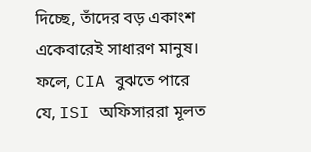দিচ্ছে, তাঁদের বড় একাংশ একেবারেই সাধারণ মানুষ। ফলে, CIA বুঝতে পারে যে, ISI অফিসাররা মূলত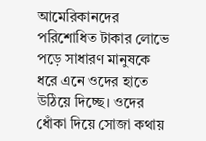আমেরিকানদের পরিশোধিত টাকার লোভে পড়ে সাধারণ মানুষকে ধরে এনে ওদের হাতে উঠিয়ে দিচ্ছে। ওদের ধোঁকা দিয়ে সোজা কথায়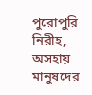পুরোপুরি নিরীহ, অসহায় মানুষদের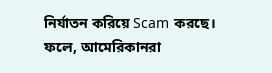নির্যাতন করিয়ে Scam করছে। ফলে, আমেরিকানরা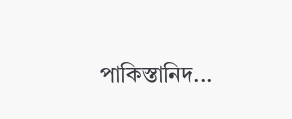পাকিস্তানিদ...